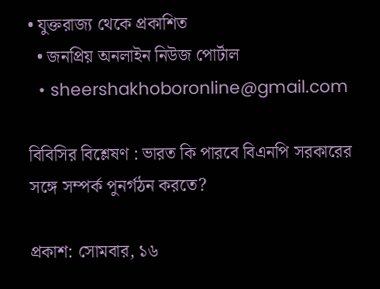• যুক্তরাজ্য থেকে প্রকাশিত
  • জনপ্রিয় অনলাইন নিউজ পোর্টাল
  • sheershakhoboronline@gmail.com

বিবিসির বিশ্লেষণ : ভারত কি পারবে বিএনপি সরকারের সঙ্গে সম্পর্ক পুনর্গঠন করতে?

প্রকাশ: সোমবার, ১৬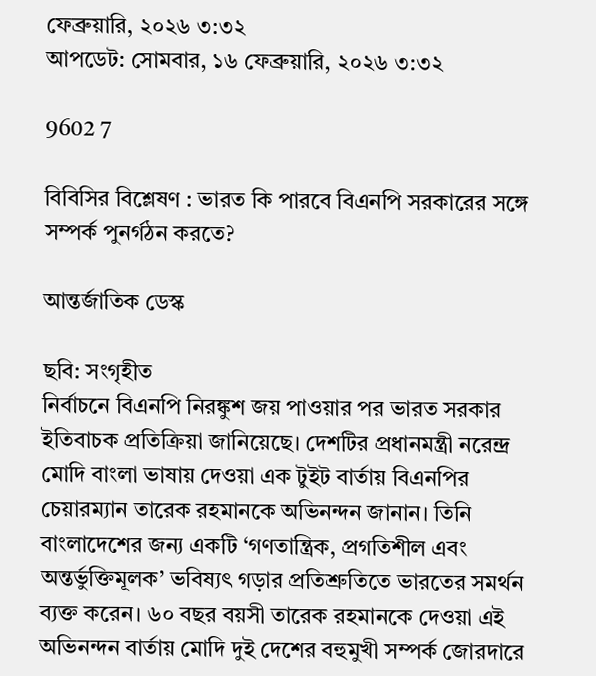ফেব্রুয়ারি, ২০২৬ ৩:৩২
আপডেট: সোমবার, ১৬ ফেব্রুয়ারি, ২০২৬ ৩:৩২

9602 7

বিবিসির বিশ্লেষণ : ভারত কি পারবে বিএনপি সরকারের সঙ্গে সম্পর্ক পুনর্গঠন করতে?

আন্তর্জাতিক ডেস্ক

ছবি: সংগৃহীত
নির্বাচনে বিএনপি নিরঙ্কুশ জয় পাওয়ার পর ভারত সরকার ইতিবাচক প্রতিক্রিয়া জানিয়েছে। দেশটির প্রধানমন্ত্রী নরেন্দ্র মোদি বাংলা ভাষায় দেওয়া এক টুইট বার্তায় বিএনপির চেয়ারম্যান তারেক রহমানকে অভিনন্দন জানান। তিনি বাংলাদেশের জন্য একটি ‘গণতান্ত্রিক, প্রগতিশীল এবং অন্তর্ভুক্তিমূলক’ ভবিষ্যৎ গড়ার প্রতিশ্রুতিতে ভারতের সমর্থন ব্যক্ত করেন। ৬০ বছর বয়সী তারেক রহমানকে দেওয়া এই অভিনন্দন বার্তায় মোদি দুই দেশের বহুমুখী সম্পর্ক জোরদারে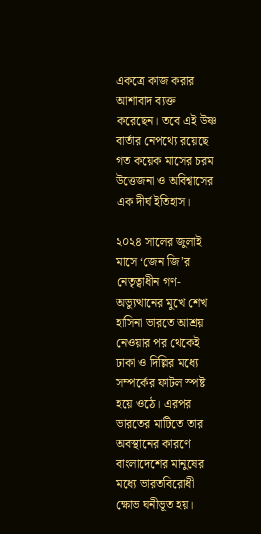একত্রে কাজ করার আশাবাদ ব্যক্ত করেছেন। তবে এই উষ্ণ বার্তার নেপথ্যে রয়েছে গত কয়েক মাসের চরম উত্তেজনা ও অবিশ্বাসের এক দীর্ঘ ইতিহাস।

২০২৪ সালের জুলাই মাসে ‘জেন জি’র নেতৃত্বাধীন গণ-অভ্যুত্থানের মুখে শেখ হাসিনা ভারতে আশ্রয় নেওয়ার পর থেকেই ঢাকা ও দিল্লির মধ্যে সম্পর্কের ফাটল স্পষ্ট হয়ে ওঠে। এরপর ভারতের মাটিতে তার অবস্থানের কারণে বাংলাদেশের মানুষের মধ্যে ভারতবিরোধী ক্ষোভ ঘনীভূত হয়।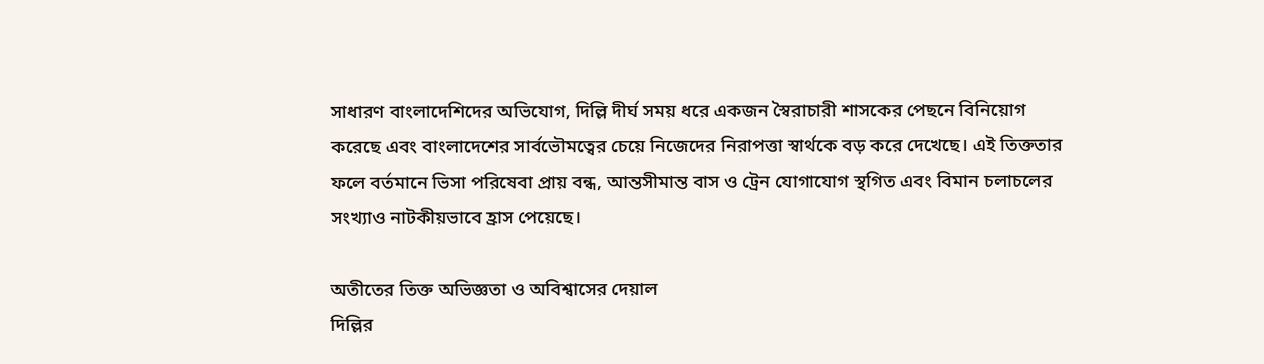সাধারণ বাংলাদেশিদের অভিযোগ, দিল্লি দীর্ঘ সময় ধরে একজন স্বৈরাচারী শাসকের পেছনে বিনিয়োগ করেছে এবং বাংলাদেশের সার্বভৌমত্বের চেয়ে নিজেদের নিরাপত্তা স্বার্থকে বড় করে দেখেছে। এই তিক্ততার ফলে বর্তমানে ভিসা পরিষেবা প্রায় বন্ধ, আন্তসীমান্ত বাস ও ট্রেন যোগাযোগ স্থগিত এবং বিমান চলাচলের সংখ্যাও নাটকীয়ভাবে হ্রাস পেয়েছে।

অতীতের তিক্ত অভিজ্ঞতা ও অবিশ্বাসের দেয়াল
দিল্লির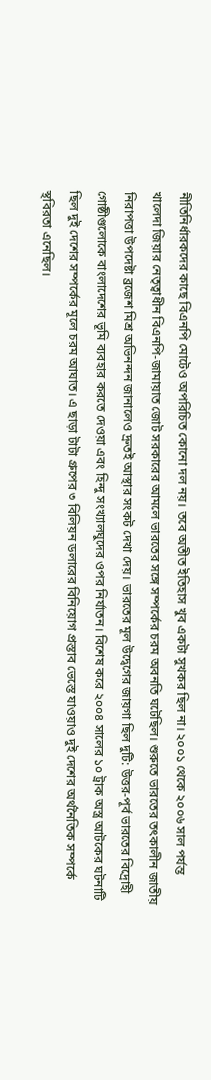নীতিনির্ধারকদের কাছে বিএনপি মোটেও অপরিচিত কোনো দল নয়। তবে অতীত ইতিহাস খুব একটা সুখকর ছিল না। ২০০১ থেকে ২০০৬ সাল পর্যন্ত খালেদা জিয়ার নেতৃত্বাধীন বিএনপি-জামায়াত জোট সরকারের আমলে ভারতের সঙ্গে সম্পর্কের চরম অবনতি ঘটেছিল। শুরুতে ভারতের তৎকালীন জাতীয় নিরাপত্তা উপদেষ্টা ব্রজেশ মিশ্র অভিনন্দন জানালেও দ্রুতই আস্থার সংকট দেখা দেয়। ভারতের মূল উদ্বেগের জায়গা ছিল দুটি: উত্তর-পূর্ব ভারতের বিদ্রোহী গোষ্ঠীগুলোকে বাংলাদেশের ভূমি ব্যবহার করতে দেওয়া এবং হিন্দু সংখ্যালঘুদের ওপর নির্যাতন। বিশেষ করে ২০০৪ সালের ১০ ট্রাক অস্ত্র আটকের ঘটনাটি ছিল দুই দেশের সম্পর্কের মূলে চরম আঘাত। এ ছাড়া টাটা গ্রুপের ৩ বিলিয়ন ডলারের বিনিয়োগ প্রস্তাব ভেস্তে যাওয়াও দুই দেশের অর্থনৈতিক সম্পর্কে স্থবিরতা এনেছিল।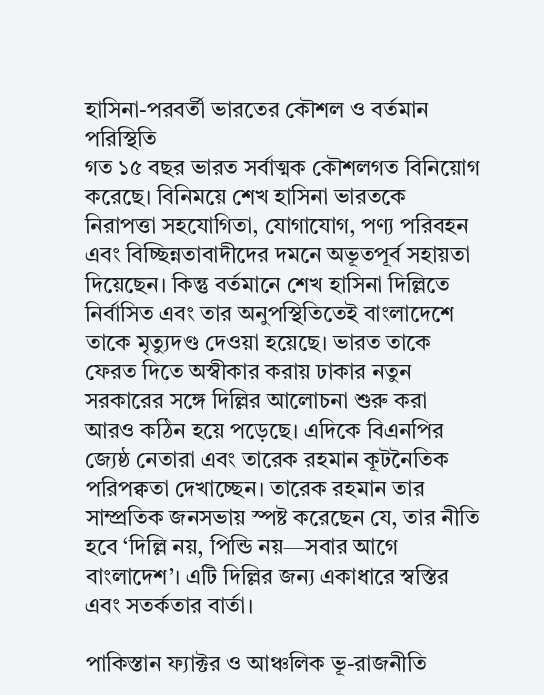হাসিনা-পরবর্তী ভারতের কৌশল ও বর্তমান পরিস্থিতি
গত ১৫ বছর ভারত সর্বাত্মক কৌশলগত বিনিয়োগ করেছে। বিনিময়ে শেখ হাসিনা ভারতকে নিরাপত্তা সহযোগিতা, যোগাযোগ, পণ্য পরিবহন এবং বিচ্ছিন্নতাবাদীদের দমনে অভূতপূর্ব সহায়তা দিয়েছেন। কিন্তু বর্তমানে শেখ হাসিনা দিল্লিতে নির্বাসিত এবং তার অনুপস্থিতিতেই বাংলাদেশে তাকে মৃত্যুদণ্ড দেওয়া হয়েছে। ভারত তাকে ফেরত দিতে অস্বীকার করায় ঢাকার নতুন সরকারের সঙ্গে দিল্লির আলোচনা শুরু করা আরও কঠিন হয়ে পড়েছে। এদিকে বিএনপির জ্যেষ্ঠ নেতারা এবং তারেক রহমান কূটনৈতিক পরিপক্বতা দেখাচ্ছেন। তারেক রহমান তার সাম্প্রতিক জনসভায় স্পষ্ট করেছেন যে, তার নীতি হবে ‘দিল্লি নয়, পিন্ডি নয়—সবার আগে বাংলাদেশ’। এটি দিল্লির জন্য একাধারে স্বস্তির এবং সতর্কতার বার্তা।

পাকিস্তান ফ্যাক্টর ও আঞ্চলিক ভূ-রাজনীতি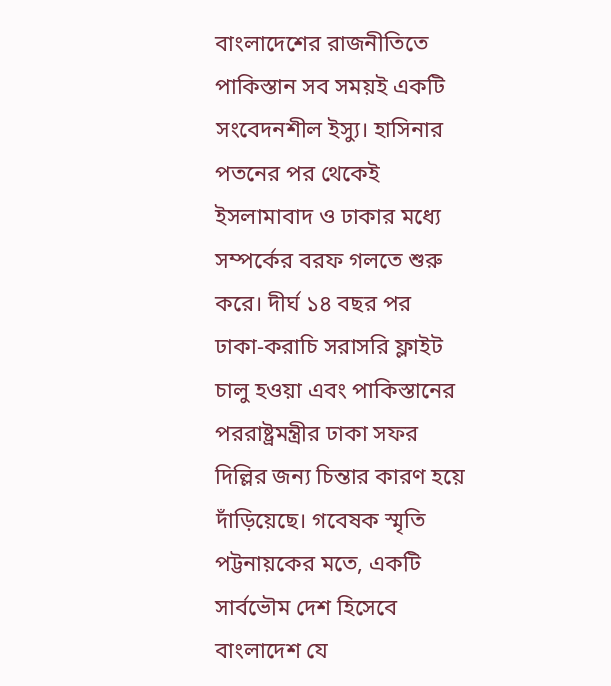বাংলাদেশের রাজনীতিতে পাকিস্তান সব সময়ই একটি সংবেদনশীল ইস্যু। হাসিনার পতনের পর থেকেই ইসলামাবাদ ও ঢাকার মধ্যে সম্পর্কের বরফ গলতে শুরু করে। দীর্ঘ ১৪ বছর পর ঢাকা-করাচি সরাসরি ফ্লাইট চালু হওয়া এবং পাকিস্তানের পররাষ্ট্রমন্ত্রীর ঢাকা সফর দিল্লির জন্য চিন্তার কারণ হয়ে দাঁড়িয়েছে। গবেষক স্মৃতি পট্টনায়কের মতে, একটি সার্বভৌম দেশ হিসেবে বাংলাদেশ যে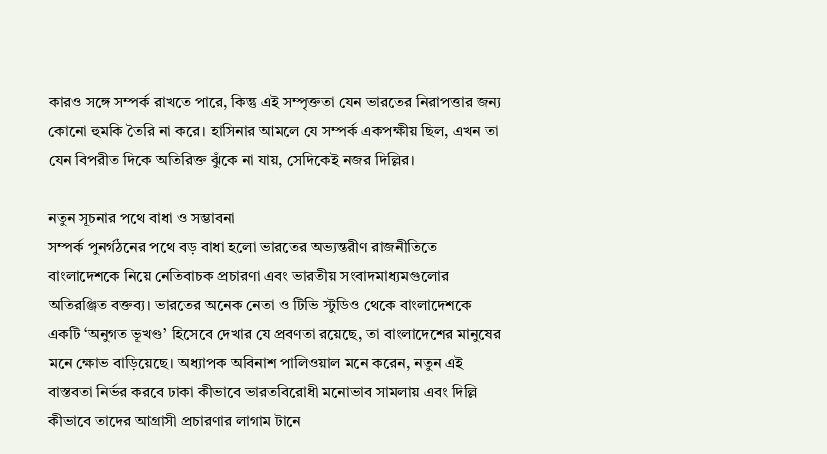কারও সঙ্গে সম্পর্ক রাখতে পারে, কিন্তু এই সম্পৃক্ততা যেন ভারতের নিরাপত্তার জন্য কোনো হুমকি তৈরি না করে। হাসিনার আমলে যে সম্পর্ক একপক্ষীয় ছিল, এখন তা যেন বিপরীত দিকে অতিরিক্ত ঝুঁকে না যায়, সেদিকেই নজর দিল্লির।

নতুন সূচনার পথে বাধা ও সম্ভাবনা
সম্পর্ক পুনর্গঠনের পথে বড় বাধা হলো ভারতের অভ্যন্তরীণ রাজনীতিতে বাংলাদেশকে নিয়ে নেতিবাচক প্রচারণা এবং ভারতীয় সংবাদমাধ্যমগুলোর অতিরঞ্জিত বক্তব্য। ভারতের অনেক নেতা ও টিভি স্টুডিও থেকে বাংলাদেশকে একটি ‘অনুগত ভূখণ্ড’ হিসেবে দেখার যে প্রবণতা রয়েছে, তা বাংলাদেশের মানুষের মনে ক্ষোভ বাড়িয়েছে। অধ্যাপক অবিনাশ পালিওয়াল মনে করেন, নতুন এই বাস্তবতা নির্ভর করবে ঢাকা কীভাবে ভারতবিরোধী মনোভাব সামলায় এবং দিল্লি কীভাবে তাদের আগ্রাসী প্রচারণার লাগাম টানে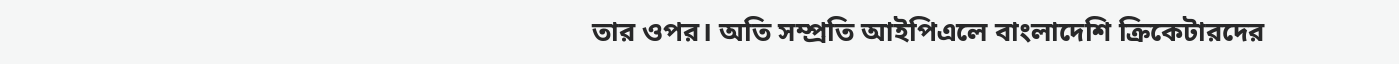তার ওপর। অতি সম্প্রতি আইপিএলে বাংলাদেশি ক্রিকেটারদের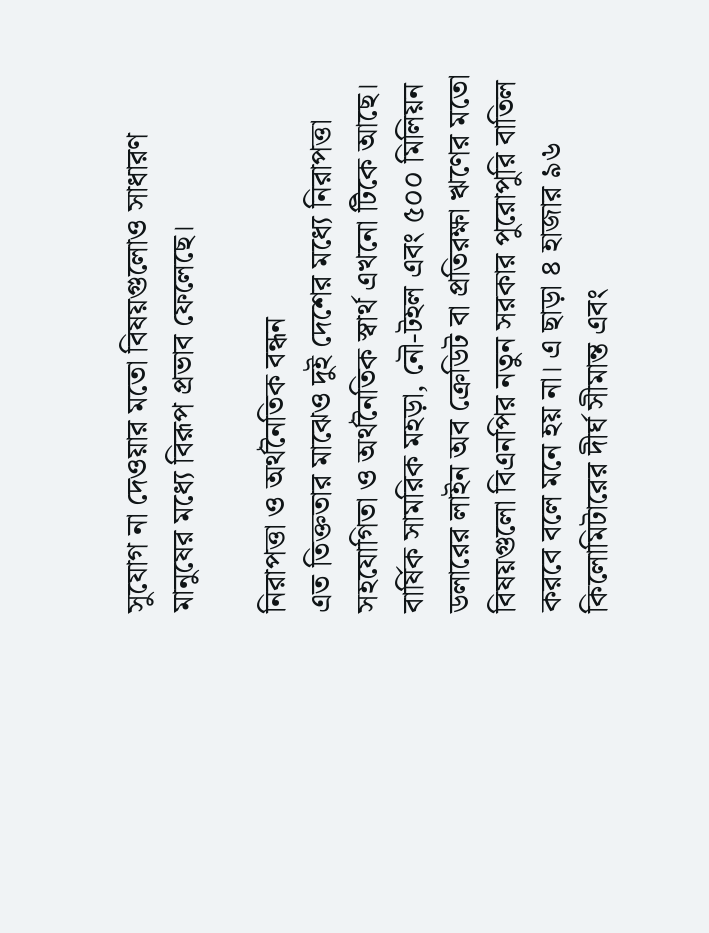সুযোগ না দেওয়ার মতো বিষয়গুলোও সাধারণ মানুষের মধ্যে বিরূপ প্রভাব ফেলেছে।

নিরাপত্তা ও অর্থনৈতিক বন্ধন
এত তিক্ততার মাঝেও দুই দেশের মধ্যে নিরাপত্তা সহযোগিতা ও অর্থনৈতিক স্বার্থ এখনো টিকে আছে। বার্ষিক সামরিক মহড়া, নৌ-টহল এবং ৫০০ মিলিয়ন ডলারের লাইন অব ক্রেডিট বা প্রতিরক্ষা ঋণের মতো বিষয়গুলো বিএনপির নতুন সরকার পুরোপুরি বাতিল করবে বলে মনে হয় না। এ ছাড়া ৪ হাজার ৯৬ কিলোমিটারের দীর্ঘ সীমান্ত এবং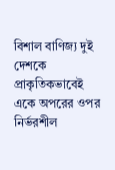বিশাল বাণিজ্য দুই দেশকে প্রাকৃতিকভাবেই একে অপরের ওপর নির্ভরশীল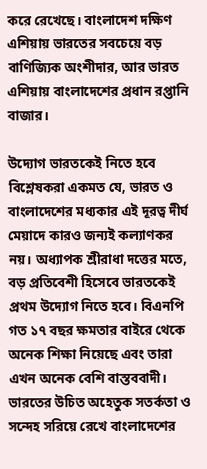করে রেখেছে। বাংলাদেশ দক্ষিণ এশিয়ায় ভারতের সবচেয়ে বড় বাণিজ্যিক অংশীদার, আর ভারত এশিয়ায় বাংলাদেশের প্রধান রপ্তানি বাজার।

উদ্যোগ ভারতকেই নিতে হবে
বিশ্লেষকরা একমত যে, ভারত ও বাংলাদেশের মধ্যকার এই দূরত্ব দীর্ঘ মেয়াদে কারও জন্যই কল্যাণকর নয়। অধ্যাপক শ্রীরাধা দত্তের মতে, বড় প্রতিবেশী হিসেবে ভারতকেই প্রথম উদ্যোগ নিতে হবে। বিএনপি গত ১৭ বছর ক্ষমতার বাইরে থেকে অনেক শিক্ষা নিয়েছে এবং তারা এখন অনেক বেশি বাস্তববাদী। ভারতের উচিত অহেতুক সতর্কতা ও সন্দেহ সরিয়ে রেখে বাংলাদেশের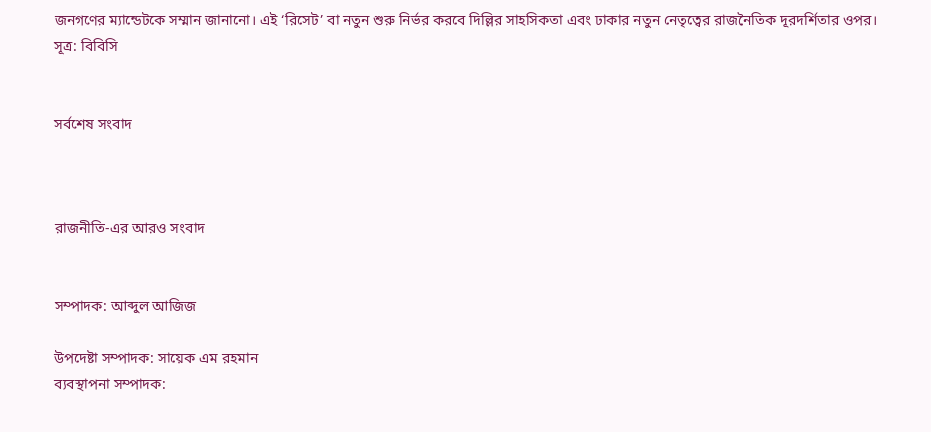জনগণের ম্যান্ডেটকে সম্মান জানানো। এই ‘রিসেট’ বা নতুন শুরু নির্ভর করবে দিল্লির সাহসিকতা এবং ঢাকার নতুন নেতৃত্বের রাজনৈতিক দূরদর্শিতার ওপর। সূত্র: বিবিসি


সর্বশেষ সংবাদ



রাজনীতি-এর আরও সংবাদ


সম্পাদক: আব্দুল আজিজ

উপদেষ্টা সম্পাদক: সায়েক এম রহমান
ব্যবস্থাপনা সম্পাদক: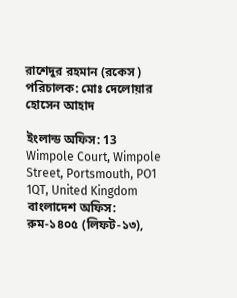রাশেদুর রহমান (রকেস )
পরিচালক: মোঃ দেলোয়ার হোসেন আহাদ

ইংলান্ড অফিস: 13 Wimpole Court, Wimpole Street, Portsmouth, PO1 1QT, United Kingdom
বাংলাদেশ অফিস: রুম-১৪০৫ (লিফট-১৩),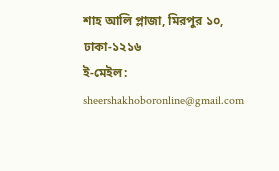শাহ আলি প্লাজা, মিরপুর ১০, ঢাকা-১২১৬
ই-মেইল: sheershakhoboronline@gmail.com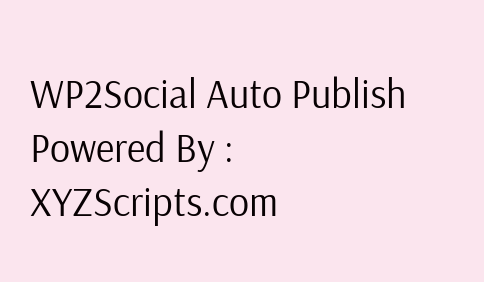WP2Social Auto Publish Powered By : XYZScripts.com